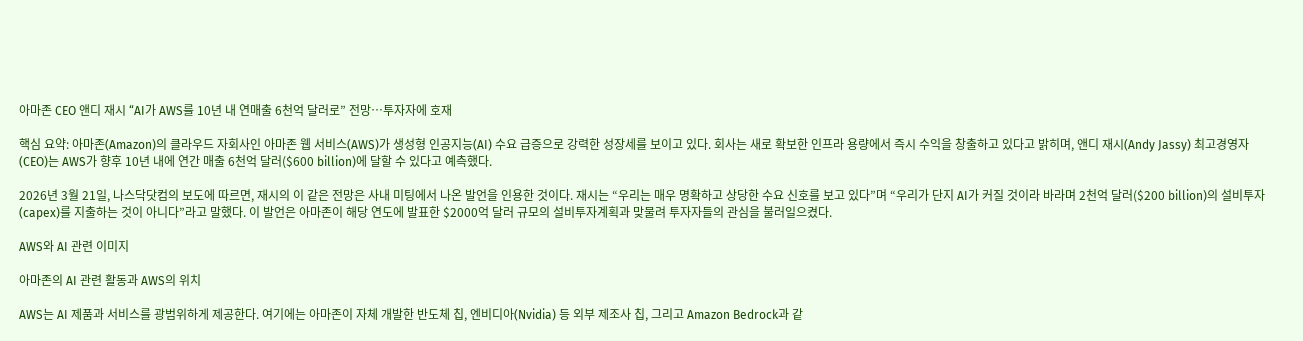아마존 CEO 앤디 재시 “AI가 AWS를 10년 내 연매출 6천억 달러로” 전망…투자자에 호재

핵심 요약: 아마존(Amazon)의 클라우드 자회사인 아마존 웹 서비스(AWS)가 생성형 인공지능(AI) 수요 급증으로 강력한 성장세를 보이고 있다. 회사는 새로 확보한 인프라 용량에서 즉시 수익을 창출하고 있다고 밝히며, 앤디 재시(Andy Jassy) 최고경영자(CEO)는 AWS가 향후 10년 내에 연간 매출 6천억 달러($600 billion)에 달할 수 있다고 예측했다.

2026년 3월 21일, 나스닥닷컴의 보도에 따르면, 재시의 이 같은 전망은 사내 미팅에서 나온 발언을 인용한 것이다. 재시는 “우리는 매우 명확하고 상당한 수요 신호를 보고 있다”며 “우리가 단지 AI가 커질 것이라 바라며 2천억 달러($200 billion)의 설비투자(capex)를 지출하는 것이 아니다”라고 말했다. 이 발언은 아마존이 해당 연도에 발표한 $2000억 달러 규모의 설비투자계획과 맞물려 투자자들의 관심을 불러일으켰다.

AWS와 AI 관련 이미지

아마존의 AI 관련 활동과 AWS의 위치

AWS는 AI 제품과 서비스를 광범위하게 제공한다. 여기에는 아마존이 자체 개발한 반도체 칩, 엔비디아(Nvidia) 등 외부 제조사 칩, 그리고 Amazon Bedrock과 같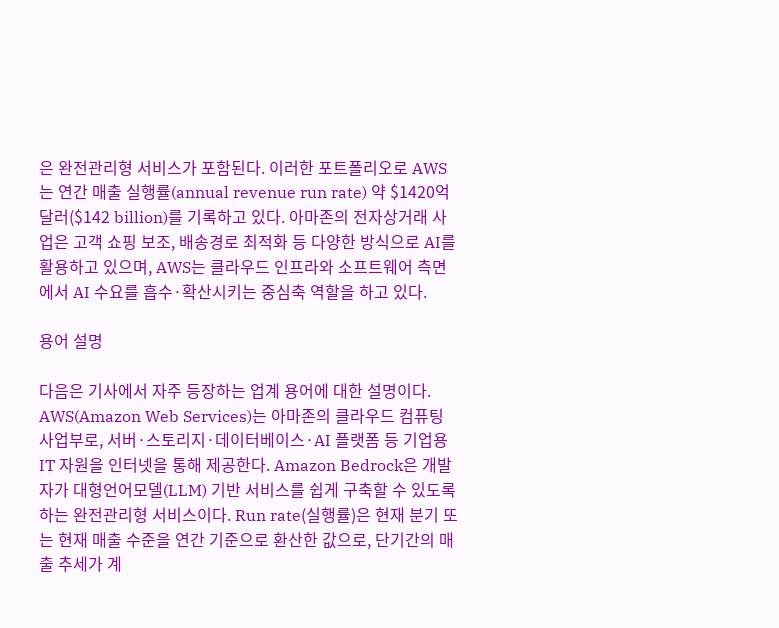은 완전관리형 서비스가 포함된다. 이러한 포트폴리오로 AWS는 연간 매출 실행률(annual revenue run rate) 약 $1420억 달러($142 billion)를 기록하고 있다. 아마존의 전자상거래 사업은 고객 쇼핑 보조, 배송경로 최적화 등 다양한 방식으로 AI를 활용하고 있으며, AWS는 클라우드 인프라와 소프트웨어 측면에서 AI 수요를 흡수·확산시키는 중심축 역할을 하고 있다.

용어 설명

다음은 기사에서 자주 등장하는 업계 용어에 대한 설명이다. AWS(Amazon Web Services)는 아마존의 클라우드 컴퓨팅 사업부로, 서버·스토리지·데이터베이스·AI 플랫폼 등 기업용 IT 자원을 인터넷을 통해 제공한다. Amazon Bedrock은 개발자가 대형언어모델(LLM) 기반 서비스를 쉽게 구축할 수 있도록 하는 완전관리형 서비스이다. Run rate(실행률)은 현재 분기 또는 현재 매출 수준을 연간 기준으로 환산한 값으로, 단기간의 매출 추세가 계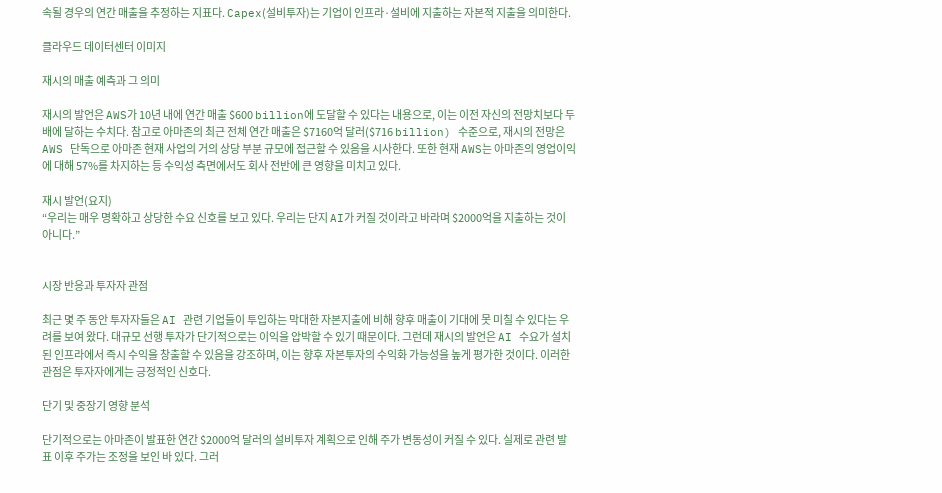속될 경우의 연간 매출을 추정하는 지표다. Capex(설비투자)는 기업이 인프라·설비에 지출하는 자본적 지출을 의미한다.

클라우드 데이터센터 이미지

재시의 매출 예측과 그 의미

재시의 발언은 AWS가 10년 내에 연간 매출 $600 billion에 도달할 수 있다는 내용으로, 이는 이전 자신의 전망치보다 두 배에 달하는 수치다. 참고로 아마존의 최근 전체 연간 매출은 $7160억 달러($716 billion) 수준으로, 재시의 전망은 AWS 단독으로 아마존 현재 사업의 거의 상당 부분 규모에 접근할 수 있음을 시사한다. 또한 현재 AWS는 아마존의 영업이익에 대해 57%를 차지하는 등 수익성 측면에서도 회사 전반에 큰 영향을 미치고 있다.

재시 발언(요지)
“우리는 매우 명확하고 상당한 수요 신호를 보고 있다. 우리는 단지 AI가 커질 것이라고 바라며 $2000억을 지출하는 것이 아니다.”


시장 반응과 투자자 관점

최근 몇 주 동안 투자자들은 AI 관련 기업들이 투입하는 막대한 자본지출에 비해 향후 매출이 기대에 못 미칠 수 있다는 우려를 보여 왔다. 대규모 선행 투자가 단기적으로는 이익을 압박할 수 있기 때문이다. 그런데 재시의 발언은 AI 수요가 설치된 인프라에서 즉시 수익을 창출할 수 있음을 강조하며, 이는 향후 자본투자의 수익화 가능성을 높게 평가한 것이다. 이러한 관점은 투자자에게는 긍정적인 신호다.

단기 및 중장기 영향 분석

단기적으로는 아마존이 발표한 연간 $2000억 달러의 설비투자 계획으로 인해 주가 변동성이 커질 수 있다. 실제로 관련 발표 이후 주가는 조정을 보인 바 있다. 그러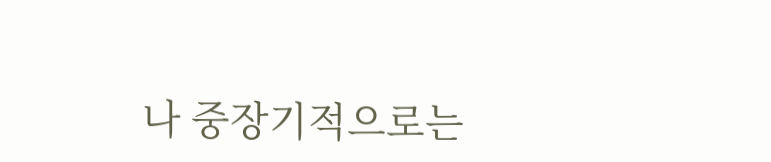나 중장기적으로는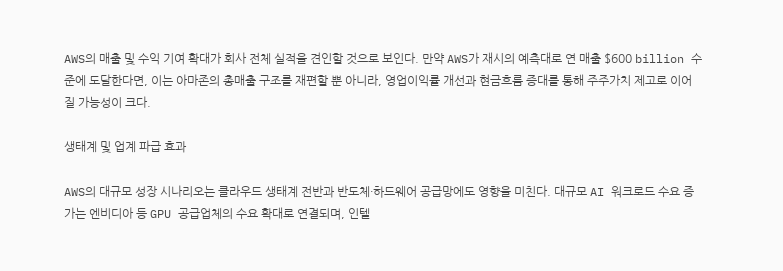AWS의 매출 및 수익 기여 확대가 회사 전체 실적을 견인할 것으로 보인다. 만약 AWS가 재시의 예측대로 연 매출 $600 billion 수준에 도달한다면, 이는 아마존의 총매출 구조를 재편할 뿐 아니라, 영업이익률 개선과 현금흐름 증대를 통해 주주가치 제고로 이어질 가능성이 크다.

생태계 및 업계 파급 효과

AWS의 대규모 성장 시나리오는 클라우드 생태계 전반과 반도체·하드웨어 공급망에도 영향을 미친다. 대규모 AI 워크로드 수요 증가는 엔비디아 등 GPU 공급업체의 수요 확대로 연결되며, 인텔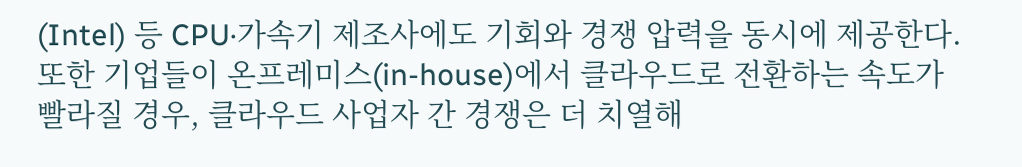(Intel) 등 CPU·가속기 제조사에도 기회와 경쟁 압력을 동시에 제공한다. 또한 기업들이 온프레미스(in-house)에서 클라우드로 전환하는 속도가 빨라질 경우, 클라우드 사업자 간 경쟁은 더 치열해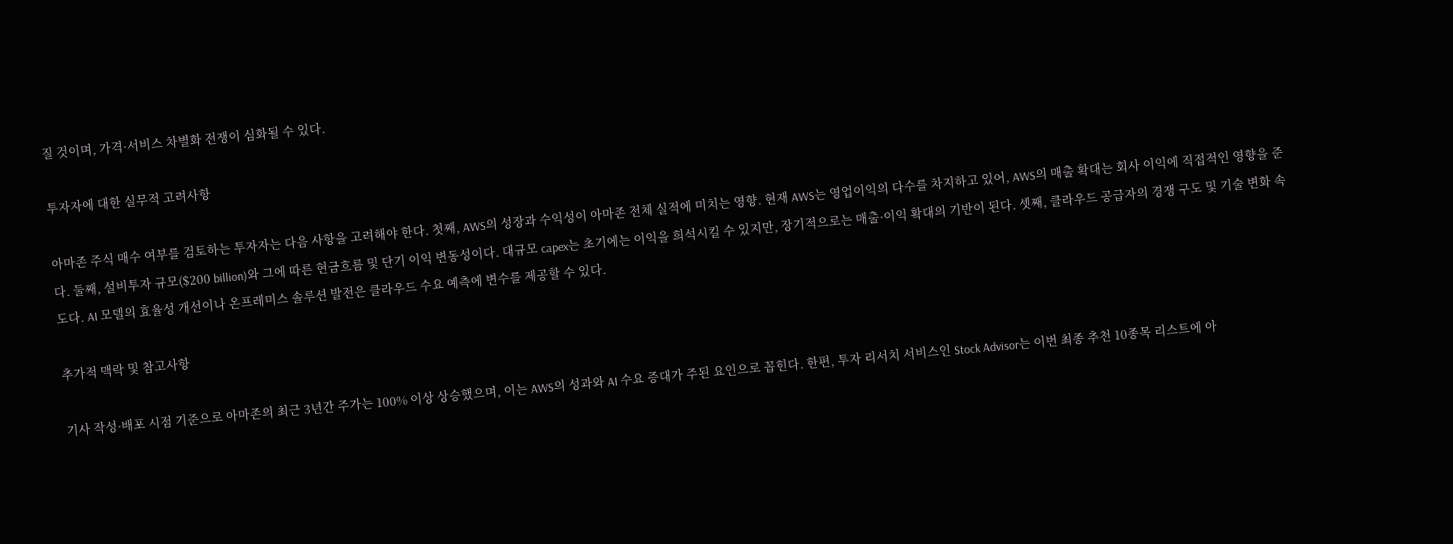질 것이며, 가격·서비스 차별화 전쟁이 심화될 수 있다.

투자자에 대한 실무적 고려사항

아마존 주식 매수 여부를 검토하는 투자자는 다음 사항을 고려해야 한다. 첫째, AWS의 성장과 수익성이 아마존 전체 실적에 미치는 영향. 현재 AWS는 영업이익의 다수를 차지하고 있어, AWS의 매출 확대는 회사 이익에 직접적인 영향을 준다. 둘째, 설비투자 규모($200 billion)와 그에 따른 현금흐름 및 단기 이익 변동성이다. 대규모 capex는 초기에는 이익을 희석시킬 수 있지만, 장기적으로는 매출·이익 확대의 기반이 된다. 셋째, 클라우드 공급자의 경쟁 구도 및 기술 변화 속도다. AI 모델의 효율성 개선이나 온프레미스 솔루션 발전은 클라우드 수요 예측에 변수를 제공할 수 있다.

추가적 맥락 및 참고사항

기사 작성·배포 시점 기준으로 아마존의 최근 3년간 주가는 100% 이상 상승했으며, 이는 AWS의 성과와 AI 수요 증대가 주된 요인으로 꼽힌다. 한편, 투자 리서치 서비스인 Stock Advisor는 이번 최종 추천 10종목 리스트에 아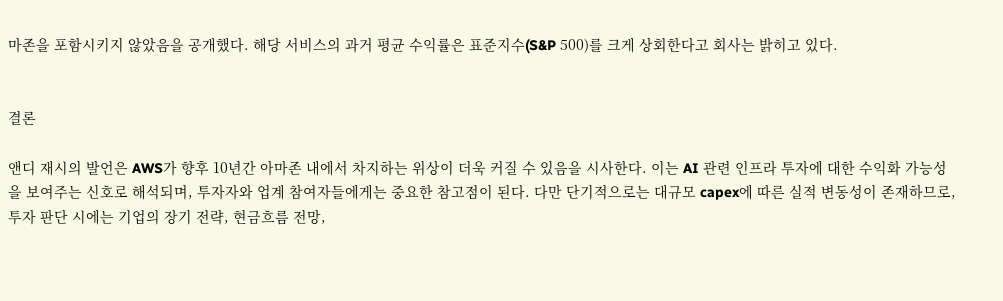마존을 포함시키지 않았음을 공개했다. 해당 서비스의 과거 평균 수익률은 표준지수(S&P 500)를 크게 상회한다고 회사는 밝히고 있다.


결론

앤디 재시의 발언은 AWS가 향후 10년간 아마존 내에서 차지하는 위상이 더욱 커질 수 있음을 시사한다. 이는 AI 관련 인프라 투자에 대한 수익화 가능성을 보여주는 신호로 해석되며, 투자자와 업계 참여자들에게는 중요한 참고점이 된다. 다만 단기적으로는 대규모 capex에 따른 실적 변동성이 존재하므로, 투자 판단 시에는 기업의 장기 전략, 현금흐름 전망,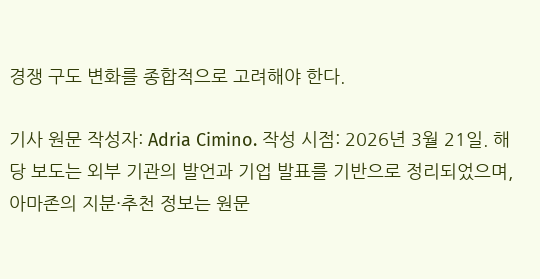경쟁 구도 변화를 종합적으로 고려해야 한다.

기사 원문 작성자: Adria Cimino. 작성 시점: 2026년 3월 21일. 해당 보도는 외부 기관의 발언과 기업 발표를 기반으로 정리되었으며, 아마존의 지분·추천 정보는 원문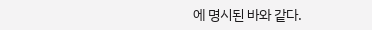에 명시된 바와 같다.